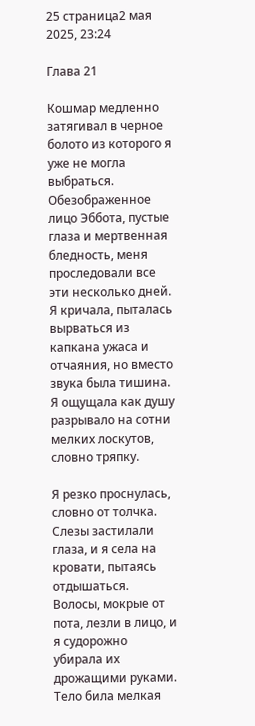25 страница2 мая 2025, 23:24

Глава 21

Кошмар медленно затягивал в черное болото из которого я уже не могла выбраться. Обезображенное лицо Эббота, пустые глаза и мертвенная бледность, меня проследовали все эти несколько дней. Я кричала, пыталась вырваться из капкана ужаса и отчаяния, но вместо звука была тишина. Я ощущала как душу разрывало на сотни мелких лоскутов, словно тряпку.

Я резко проснулась, словно от толчка. Слезы застилали глаза, и я села на кровати, пытаясь отдышаться. Волосы, мокрые от пота, лезли в лицо, и я судорожно убирала их дрожащими руками. Тело била мелкая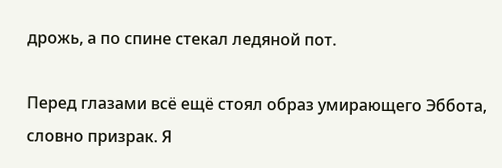дрожь, а по спине стекал ледяной пот.

Перед глазами всё ещё стоял образ умирающего Эббота, словно призрак. Я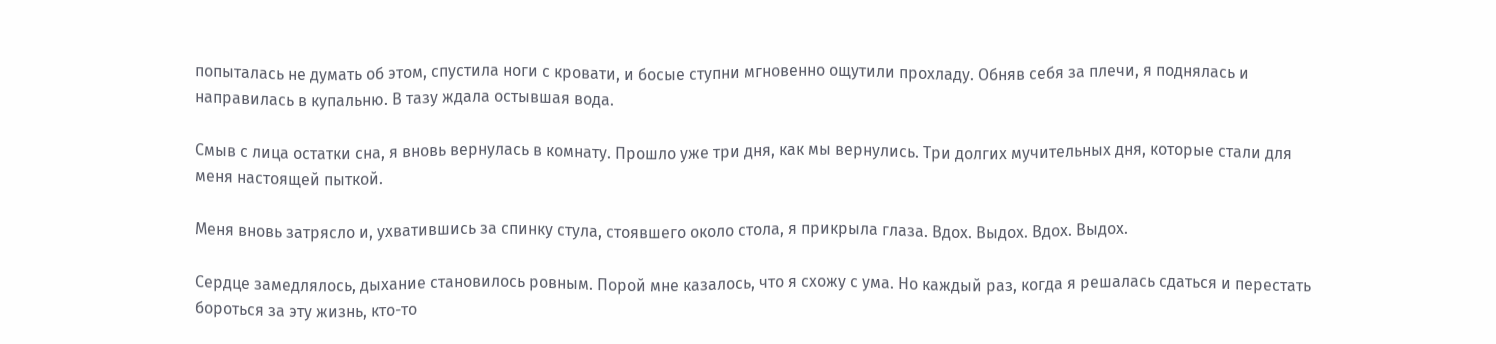попыталась не думать об этом, спустила ноги с кровати, и босые ступни мгновенно ощутили прохладу. Обняв себя за плечи, я поднялась и направилась в купальню. В тазу ждала остывшая вода.

Смыв с лица остатки сна, я вновь вернулась в комнату. Прошло уже три дня, как мы вернулись. Три долгих мучительных дня, которые стали для меня настоящей пыткой.

Меня вновь затрясло и, ухватившись за спинку стула, стоявшего около стола, я прикрыла глаза. Вдох. Выдох. Вдох. Выдох.

Сердце замедлялось, дыхание становилось ровным. Порой мне казалось, что я схожу с ума. Но каждый раз, когда я решалась сдаться и перестать бороться за эту жизнь, кто-то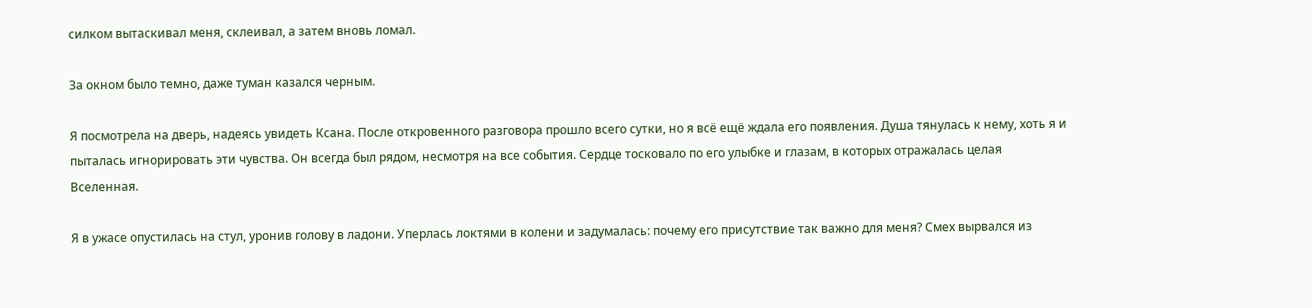силком вытаскивал меня, склеивал, а затем вновь ломал.

За окном было темно, даже туман казался черным.

Я посмотрела на дверь, надеясь увидеть Ксана. После откровенного разговора прошло всего сутки, но я всё ещё ждала его появления. Душа тянулась к нему, хоть я и пыталась игнорировать эти чувства. Он всегда был рядом, несмотря на все события. Сердце тосковало по его улыбке и глазам, в которых отражалась целая Вселенная.

Я в ужасе опустилась на стул, уронив голову в ладони. Уперлась локтями в колени и задумалась: почему его присутствие так важно для меня? Смех вырвался из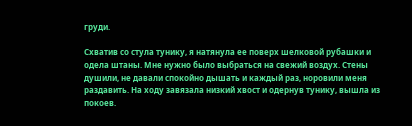груди.

Схватив со стула тунику, я натянула ее поверх шелковой рубашки и одела штаны. Мне нужно было выбраться на свежий воздух. Стены душили, не давали спокойно дышать и каждый раз, норовили меня раздавить. На ходу завязала низкий хвост и одернув тунику, вышла из покоев.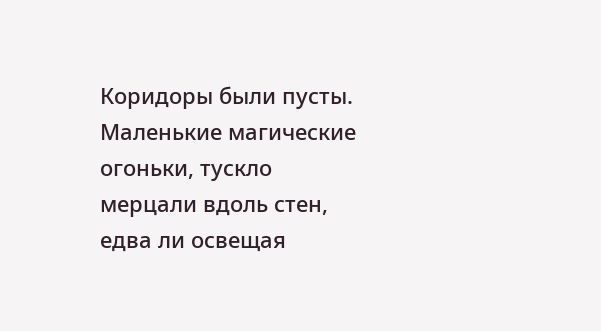Коридоры были пусты. Маленькие магические огоньки, тускло мерцали вдоль стен, едва ли освещая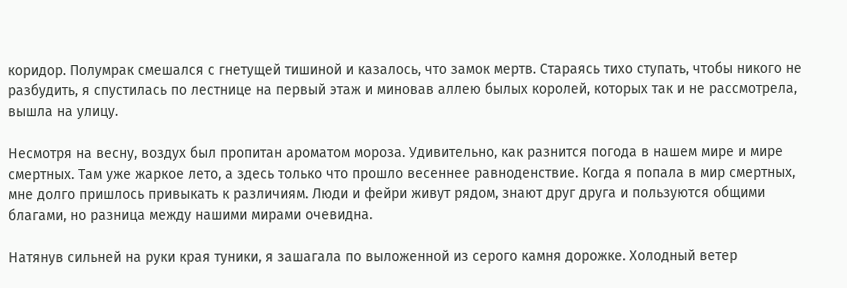коридор. Полумрак смешался с гнетущей тишиной и казалось, что замок мертв. Стараясь тихо ступать, чтобы никого не разбудить, я спустилась по лестнице на первый этаж и миновав аллею былых королей, которых так и не рассмотрела, вышла на улицу.

Несмотря на весну, воздух был пропитан ароматом мороза. Удивительно, как разнится погода в нашем мире и мире смертных. Там уже жаркое лето, а здесь только что прошло весеннее равноденствие. Когда я попала в мир смертных, мне долго пришлось привыкать к различиям. Люди и фейри живут рядом, знают друг друга и пользуются общими благами, но разница между нашими мирами очевидна.

Натянув сильней на руки края туники, я зашагала по выложенной из серого камня дорожке. Холодный ветер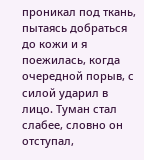проникал под ткань, пытаясь добраться до кожи и я поежилась, когда очередной порыв, с силой ударил в лицо. Туман стал слабее, словно он отступал,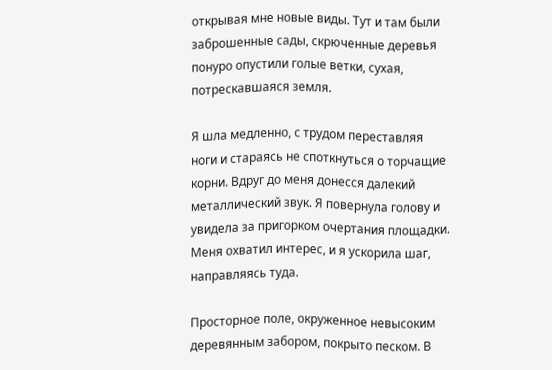открывая мне новые виды. Тут и там были заброшенные сады, скрюченные деревья понуро опустили голые ветки, сухая, потрескавшаяся земля.

Я шла медленно, с трудом переставляя ноги и стараясь не споткнуться о торчащие корни. Вдруг до меня донесся далекий металлический звук. Я повернула голову и увидела за пригорком очертания площадки. Меня охватил интерес, и я ускорила шаг, направляясь туда.

Просторное поле, окруженное невысоким деревянным забором, покрыто песком. В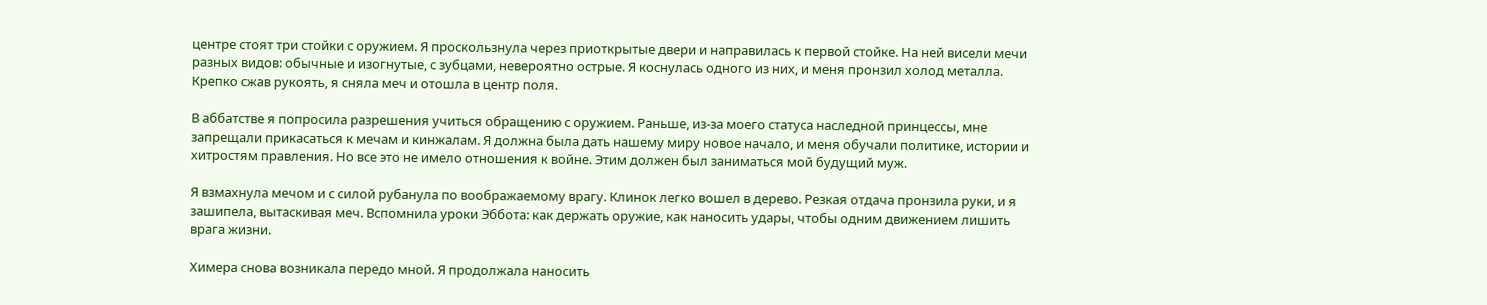центре стоят три стойки с оружием. Я проскользнула через приоткрытые двери и направилась к первой стойке. На ней висели мечи разных видов: обычные и изогнутые, с зубцами, невероятно острые. Я коснулась одного из них, и меня пронзил холод металла. Крепко сжав рукоять, я сняла меч и отошла в центр поля.

В аббатстве я попросила разрешения учиться обращению с оружием. Раньше, из-за моего статуса наследной принцессы, мне запрещали прикасаться к мечам и кинжалам. Я должна была дать нашему миру новое начало, и меня обучали политике, истории и хитростям правления. Но все это не имело отношения к войне. Этим должен был заниматься мой будущий муж.

Я взмахнула мечом и с силой рубанула по воображаемому врагу. Клинок легко вошел в дерево. Резкая отдача пронзила руки, и я зашипела, вытаскивая меч. Вспомнила уроки Эббота: как держать оружие, как наносить удары, чтобы одним движением лишить врага жизни.

Химера снова возникала передо мной. Я продолжала наносить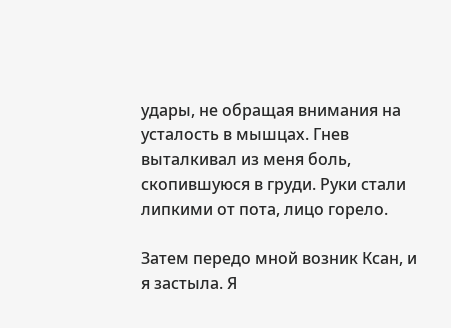удары, не обращая внимания на усталость в мышцах. Гнев выталкивал из меня боль, скопившуюся в груди. Руки стали липкими от пота, лицо горело.

Затем передо мной возник Ксан, и я застыла. Я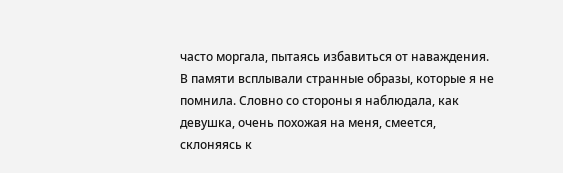часто моргала, пытаясь избавиться от наваждения. В памяти всплывали странные образы, которые я не помнила. Словно со стороны я наблюдала, как девушка, очень похожая на меня, смеется, склоняясь к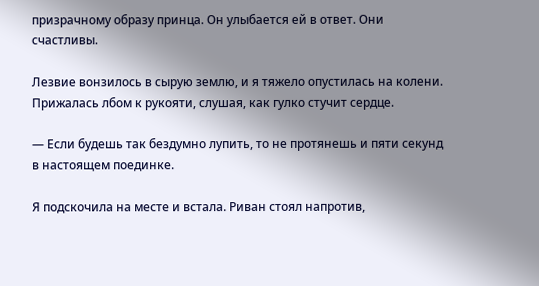призрачному образу принца. Он улыбается ей в ответ. Они счастливы.

Лезвие вонзилось в сырую землю, и я тяжело опустилась на колени. Прижалась лбом к рукояти, слушая, как гулко стучит сердце.

— Если будешь так бездумно лупить, то не протянешь и пяти секунд в настоящем поединке.

Я подскочила на месте и встала. Риван стоял напротив,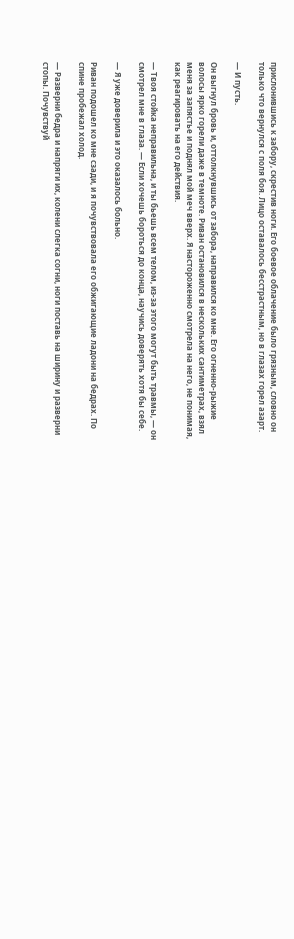прислонившись к забору, скрестив ноги. Его боевое облачение было грязным, словно он только что вернулся с поля боя. Лицо оставалось бесстрастным, но в глазах горел азарт.

— И пусть.

Он выгнул бровь и, оттолкнувшись от забора, направился ко мне. Его огненно-рыжие волосы ярко горели даже в темноте. Риван остановился в нескольких сантиметрах, взял меня за запястье и поднял мой меч вверх. Я настороженно смотрела на него, не понимая, как реагировать на его действия.

— Твоя стойка неправильна, и ты бьешь всем телом, из-за этого могут быть травмы, — он смотрел мне в глаза. — Если хочешь бороться до конца, научись доверять хотя бы себе.

— Я уже доверила и это оказалось больно.

Риван подошел ко мне сзади, и я почувствовала его обжигающие ладони на бедрах. По спине пробежал холод.

— Разверни бедра и напряги их, колени слегка согни, ноги поставь на ширину и разверни стопы. Почувствуй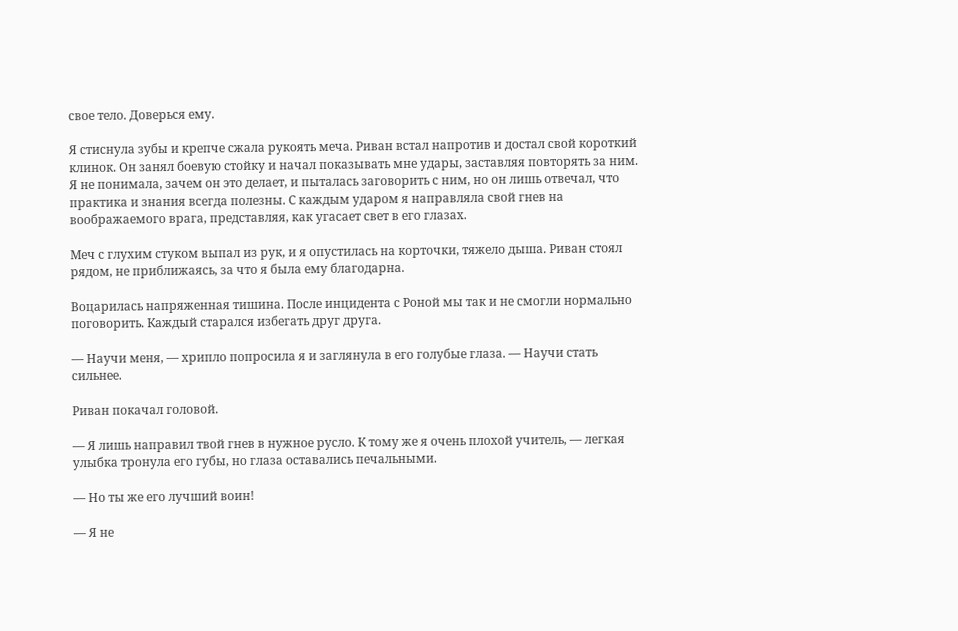свое тело. Доверься ему.

Я стиснула зубы и крепче сжала рукоять меча. Риван встал напротив и достал свой короткий клинок. Он занял боевую стойку и начал показывать мне удары, заставляя повторять за ним. Я не понимала, зачем он это делает, и пыталась заговорить с ним, но он лишь отвечал, что практика и знания всегда полезны. С каждым ударом я направляла свой гнев на воображаемого врага, представляя, как угасает свет в его глазах.

Меч с глухим стуком выпал из рук, и я опустилась на корточки, тяжело дыша. Риван стоял рядом, не приближаясь, за что я была ему благодарна.

Воцарилась напряженная тишина. После инцидента с Роной мы так и не смогли нормально поговорить. Каждый старался избегать друг друга.

— Научи меня, — хрипло попросила я и заглянула в его голубые глаза. — Научи стать сильнее.

Риван покачал головой.

— Я лишь направил твой гнев в нужное русло. К тому же я очень плохой учитель, — легкая улыбка тронула его губы, но глаза оставались печальными.

— Но ты же его лучший воин!

— Я не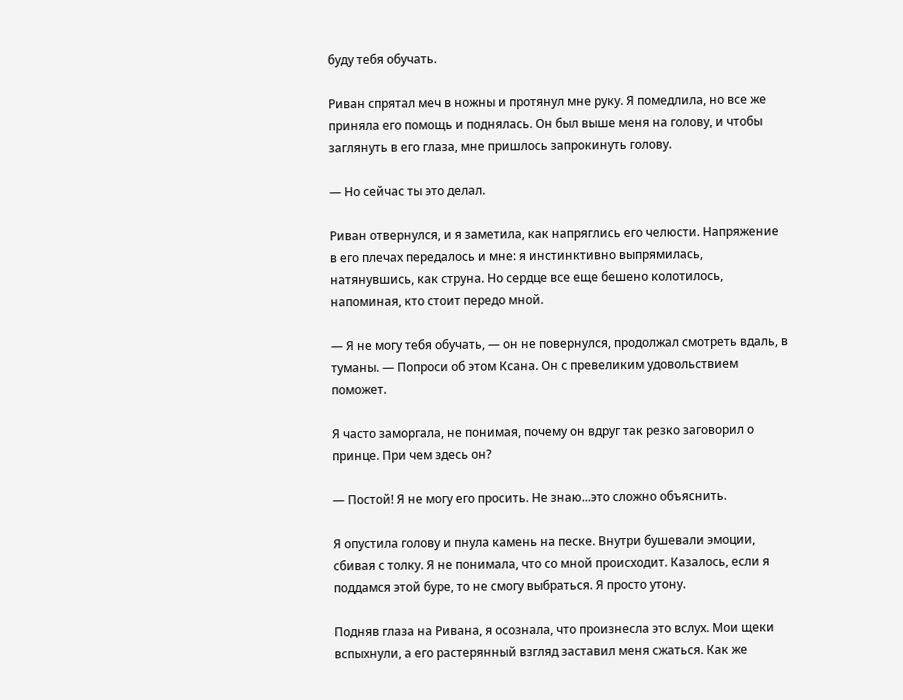буду тебя обучать.

Риван спрятал меч в ножны и протянул мне руку. Я помедлила, но все же приняла его помощь и поднялась. Он был выше меня на голову, и чтобы заглянуть в его глаза, мне пришлось запрокинуть голову.

— Но сейчас ты это делал.

Риван отвернулся, и я заметила, как напряглись его челюсти. Напряжение в его плечах передалось и мне: я инстинктивно выпрямилась, натянувшись, как струна. Но сердце все еще бешено колотилось, напоминая, кто стоит передо мной.

— Я не могу тебя обучать, — он не повернулся, продолжал смотреть вдаль, в туманы. — Попроси об этом Ксана. Он с превеликим удовольствием поможет.

Я часто заморгала, не понимая, почему он вдруг так резко заговорил о принце. При чем здесь он?

— Постой! Я не могу его просить. Не знаю...это сложно объяснить.

Я опустила голову и пнула камень на песке. Внутри бушевали эмоции, сбивая с толку. Я не понимала, что со мной происходит. Казалось, если я поддамся этой буре, то не смогу выбраться. Я просто утону.

Подняв глаза на Ривана, я осознала, что произнесла это вслух. Мои щеки вспыхнули, а его растерянный взгляд заставил меня сжаться. Как же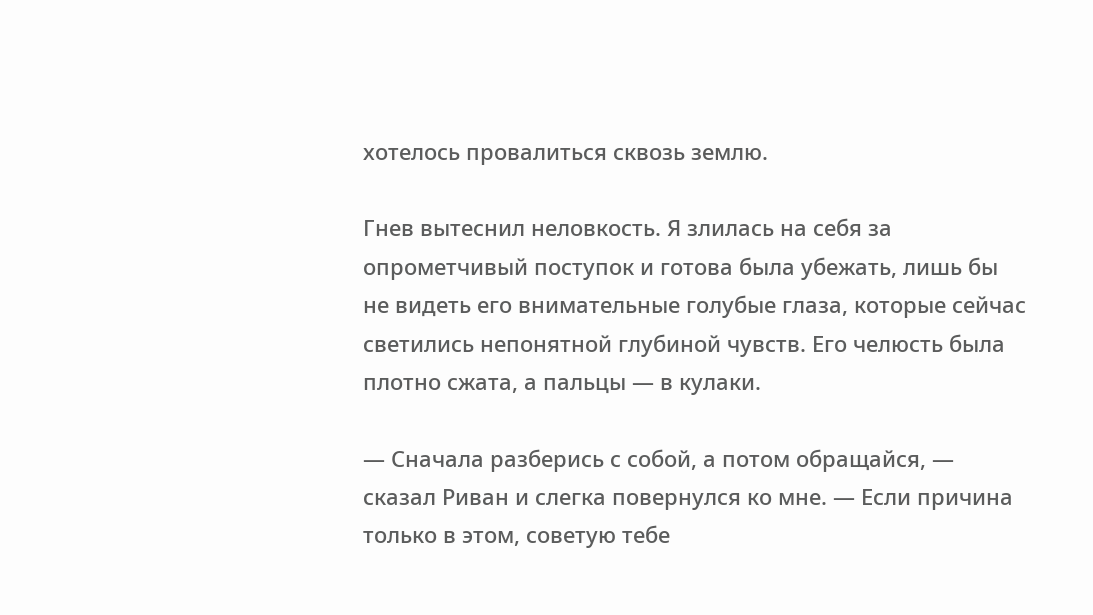хотелось провалиться сквозь землю.

Гнев вытеснил неловкость. Я злилась на себя за опрометчивый поступок и готова была убежать, лишь бы не видеть его внимательные голубые глаза, которые сейчас светились непонятной глубиной чувств. Его челюсть была плотно сжата, а пальцы — в кулаки.

— Сначала разберись с собой, а потом обращайся, — сказал Риван и слегка повернулся ко мне. — Если причина только в этом, советую тебе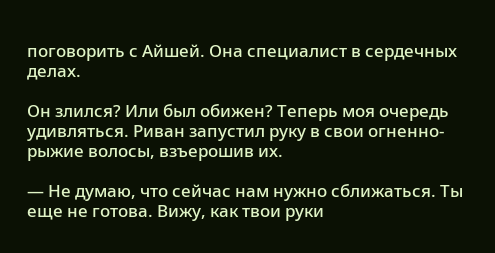поговорить с Айшей. Она специалист в сердечных делах.

Он злился? Или был обижен? Теперь моя очередь удивляться. Риван запустил руку в свои огненно-рыжие волосы, взъерошив их.

— Не думаю, что сейчас нам нужно сближаться. Ты еще не готова. Вижу, как твои руки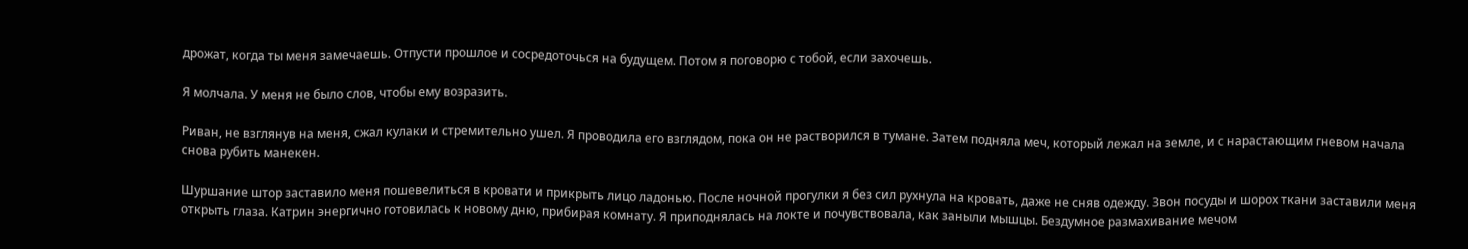дрожат, когда ты меня замечаешь. Отпусти прошлое и сосредоточься на будущем. Потом я поговорю с тобой, если захочешь.

Я молчала. У меня не было слов, чтобы ему возразить.

Риван, не взглянув на меня, сжал кулаки и стремительно ушел. Я проводила его взглядом, пока он не растворился в тумане. Затем подняла меч, который лежал на земле, и с нарастающим гневом начала снова рубить манекен.

Шуршание штор заставило меня пошевелиться в кровати и прикрыть лицо ладонью. После ночной прогулки я без сил рухнула на кровать, даже не сняв одежду. Звон посуды и шорох ткани заставили меня открыть глаза. Катрин энергично готовилась к новому дню, прибирая комнату. Я приподнялась на локте и почувствовала, как заныли мышцы. Бездумное размахивание мечом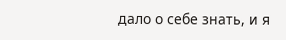дало о себе знать, и я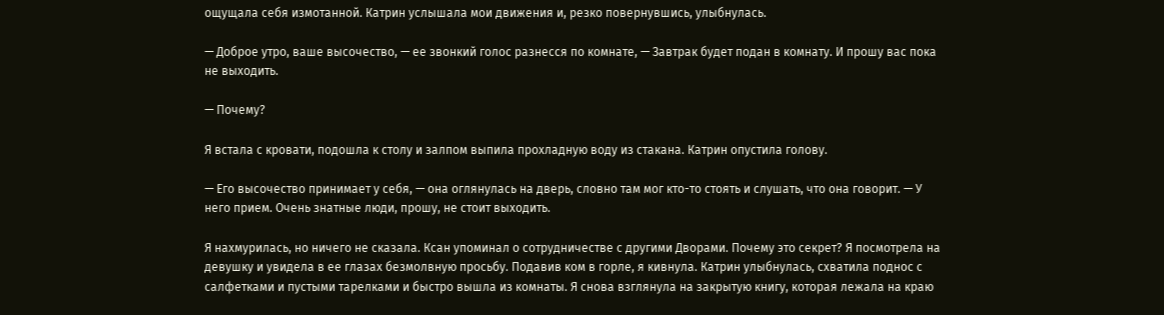ощущала себя измотанной. Катрин услышала мои движения и, резко повернувшись, улыбнулась.

— Доброе утро, ваше высочество, — ее звонкий голос разнесся по комнате, — Завтрак будет подан в комнату. И прошу вас пока не выходить.

— Почему?

Я встала с кровати, подошла к столу и залпом выпила прохладную воду из стакана. Катрин опустила голову.

— Его высочество принимает у себя, — она оглянулась на дверь, словно там мог кто-то стоять и слушать, что она говорит. — У него прием. Очень знатные люди, прошу, не стоит выходить.

Я нахмурилась, но ничего не сказала. Ксан упоминал о сотрудничестве с другими Дворами. Почему это секрет? Я посмотрела на девушку и увидела в ее глазах безмолвную просьбу. Подавив ком в горле, я кивнула. Катрин улыбнулась, схватила поднос с салфетками и пустыми тарелками и быстро вышла из комнаты. Я снова взглянула на закрытую книгу, которая лежала на краю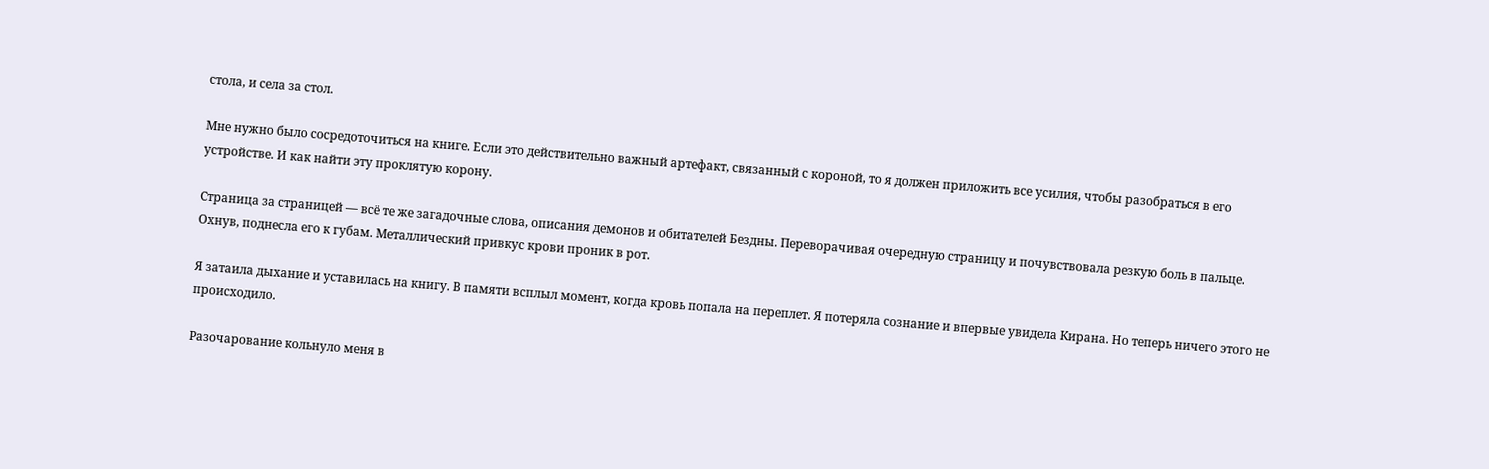стола, и села за стол.

Мне нужно было сосредоточиться на книге. Если это действительно важный артефакт, связанный с короной, то я должен приложить все усилия, чтобы разобраться в его устройстве. И как найти эту проклятую корону.

Страница за страницей — всё те же загадочные слова, описания демонов и обитателей Бездны. Переворачивая очередную страницу и почувствовала резкую боль в пальце. Охнув, поднесла его к губам. Металлический привкус крови проник в рот.

Я затаила дыхание и уставилась на книгу. В памяти всплыл момент, когда кровь попала на переплет. Я потеряла сознание и впервые увидела Кирана. Но теперь ничего этого не происходило.

Разочарование кольнуло меня в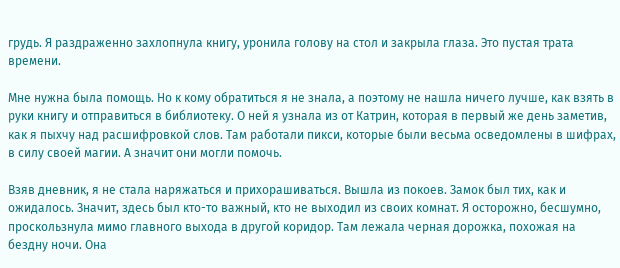грудь. Я раздраженно захлопнула книгу, уронила голову на стол и закрыла глаза. Это пустая трата времени.

Мне нужна была помощь. Но к кому обратиться я не знала, а поэтому не нашла ничего лучше, как взять в руки книгу и отправиться в библиотеку. О ней я узнала из от Катрин, которая в первый же день заметив, как я пыхчу над расшифровкой слов. Там работали пикси, которые были весьма осведомлены в шифрах, в силу своей магии. А значит они могли помочь.

Взяв дневник, я не стала наряжаться и прихорашиваться. Вышла из покоев. Замок был тих, как и ожидалось. Значит, здесь был кто-то важный, кто не выходил из своих комнат. Я осторожно, бесшумно, проскользнула мимо главного выхода в другой коридор. Там лежала черная дорожка, похожая на бездну ночи. Она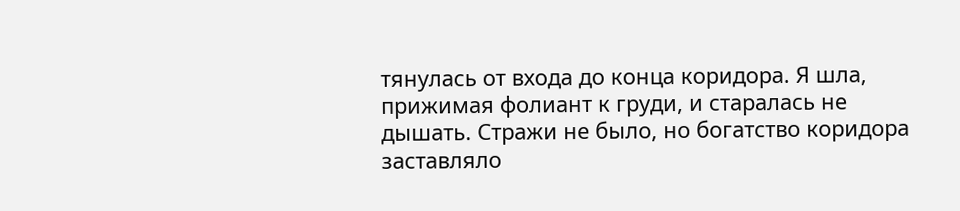тянулась от входа до конца коридора. Я шла, прижимая фолиант к груди, и старалась не дышать. Стражи не было, но богатство коридора заставляло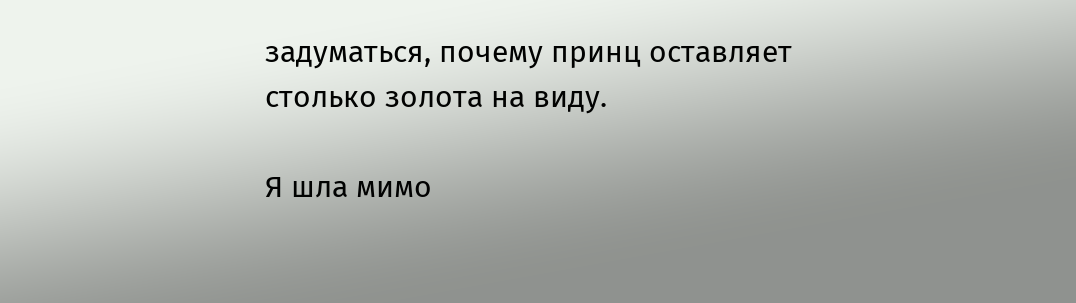задуматься, почему принц оставляет столько золота на виду.

Я шла мимо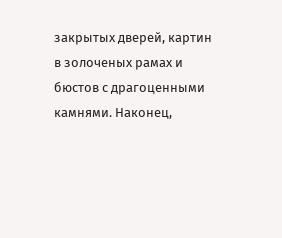закрытых дверей, картин в золоченых рамах и бюстов с драгоценными камнями. Наконец,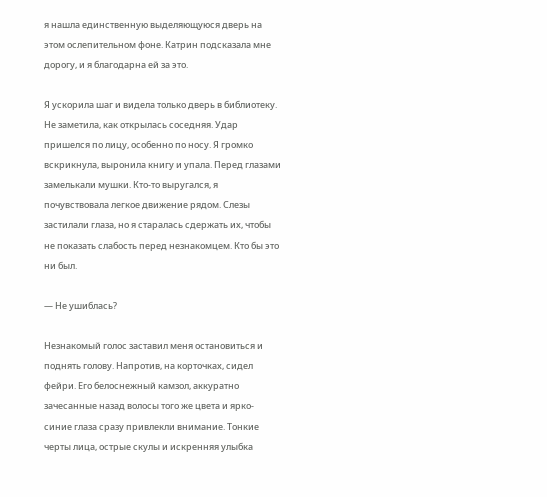я нашла единственную выделяющуюся дверь на этом ослепительном фоне. Катрин подсказала мне дорогу, и я благодарна ей за это.

Я ускорила шаг и видела только дверь в библиотеку. Не заметила, как открылась соседняя. Удар пришелся по лицу, особенно по носу. Я громко вскрикнула, выронила книгу и упала. Перед глазами замелькали мушки. Кто-то выругался, я почувствовала легкое движение рядом. Слезы застилали глаза, но я старалась сдержать их, чтобы не показать слабость перед незнакомцем. Кто бы это ни был.

— Не ушиблась?

Незнакомый голос заставил меня остановиться и поднять голову. Напротив, на корточках, сидел фейри. Его белоснежный камзол, аккуратно зачесанные назад волосы того же цвета и ярко-синие глаза сразу привлекли внимание. Тонкие черты лица, острые скулы и искренняя улыбка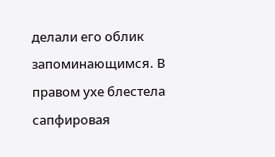делали его облик запоминающимся. В правом ухе блестела сапфировая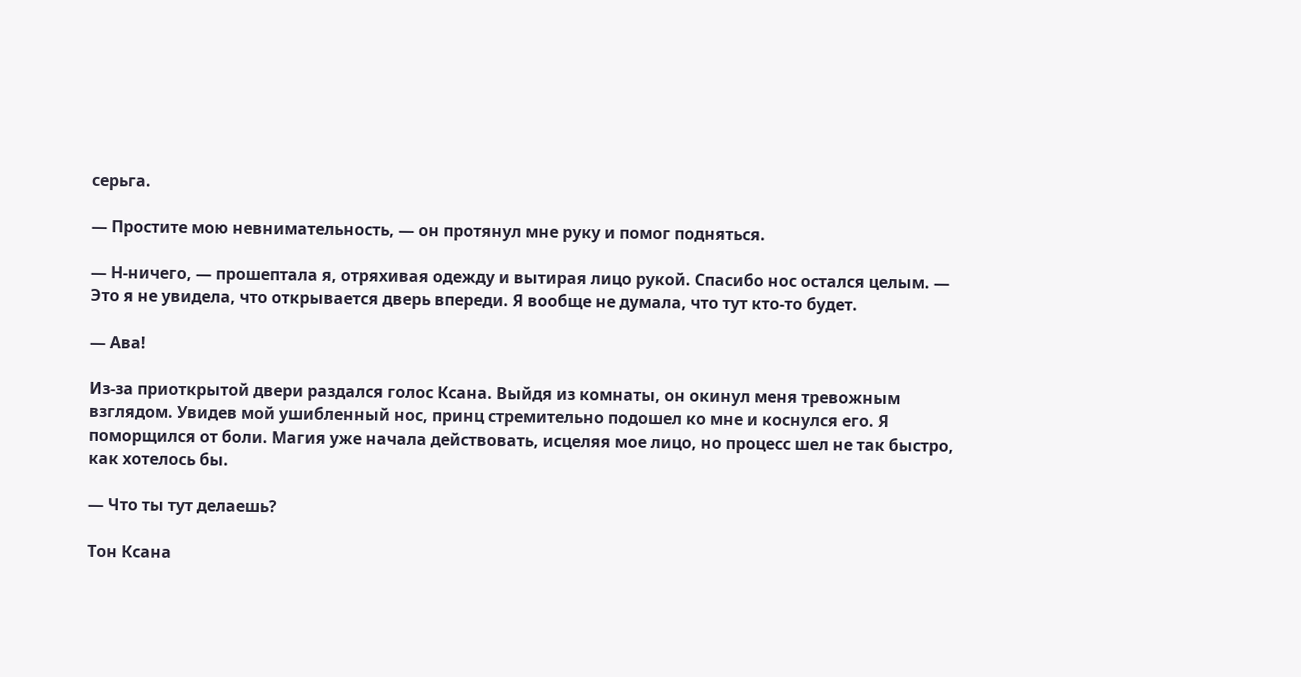серьга.

— Простите мою невнимательность, — он протянул мне руку и помог подняться.

— Н-ничего, — прошептала я, отряхивая одежду и вытирая лицо рукой. Спасибо нос остался целым. — Это я не увидела, что открывается дверь впереди. Я вообще не думала, что тут кто-то будет.

— Ава!

Из-за приоткрытой двери раздался голос Ксана. Выйдя из комнаты, он окинул меня тревожным взглядом. Увидев мой ушибленный нос, принц стремительно подошел ко мне и коснулся его. Я поморщился от боли. Магия уже начала действовать, исцеляя мое лицо, но процесс шел не так быстро, как хотелось бы.

— Что ты тут делаешь?

Тон Ксана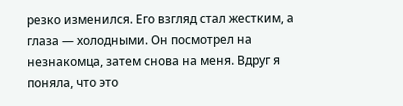резко изменился. Его взгляд стал жестким, а глаза — холодными. Он посмотрел на незнакомца, затем снова на меня. Вдруг я поняла, что это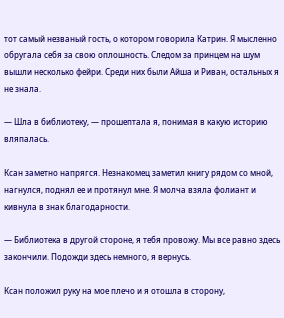тот самый незваный гость, о котором говорила Катрин. Я мысленно обругала себя за свою оплошность. Следом за принцем на шум вышли несколько фейри. Среди них были Айша и Риван, остальных я не знала.

— Шла в библиотеку, — прошептала я, понимая в какую историю вляпалась.

Ксан заметно напрягся. Незнакомец заметил книгу рядом со мной, нагнулся, поднял ее и протянул мне. Я молча взяла фолиант и кивнула в знак благодарности.

— Библиотека в другой стороне, я тебя провожу. Мы все равно здесь закончили. Подожди здесь немного, я вернусь.

Ксан положил руку на мое плечо и я отошла в сторону,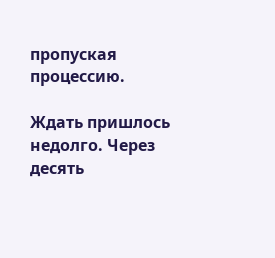пропуская процессию.

Ждать пришлось недолго. Через десять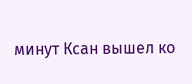минут Ксан вышел ко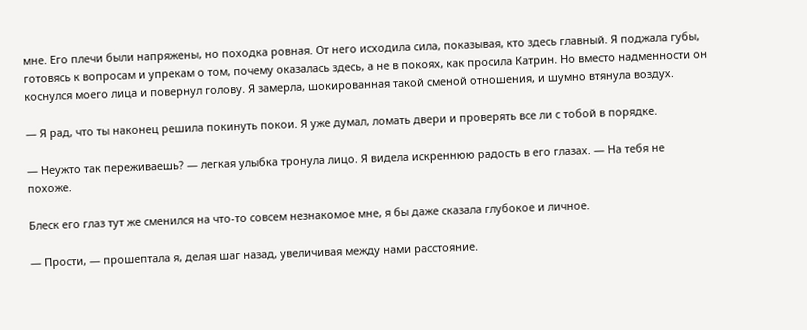мне. Его плечи были напряжены, но походка ровная. От него исходила сила, показывая, кто здесь главный. Я поджала губы, готовясь к вопросам и упрекам о том, почему оказалась здесь, а не в покоях, как просила Катрин. Но вместо надменности он коснулся моего лица и повернул голову. Я замерла, шокированная такой сменой отношения, и шумно втянула воздух.

— Я рад, что ты наконец решила покинуть покои. Я уже думал, ломать двери и проверять все ли с тобой в порядке.

— Неужто так переживаешь? — легкая улыбка тронула лицо. Я видела искреннюю радость в его глазах. — На тебя не похоже.

Блеск его глаз тут же сменился на что-то совсем незнакомое мне, я бы даже сказала глубокое и личное.

— Прости, — прошептала я, делая шаг назад, увеличивая между нами расстояние.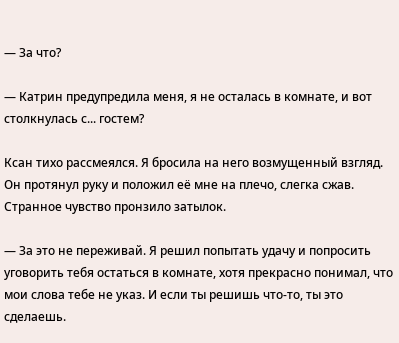— За что?

— Катрин предупредила меня, я не осталась в комнате, и вот столкнулась с... гостем?

Ксан тихо рассмеялся. Я бросила на него возмущенный взгляд. Он протянул руку и положил её мне на плечо, слегка сжав. Странное чувство пронзило затылок.

— За это не переживай. Я решил попытать удачу и попросить уговорить тебя остаться в комнате, хотя прекрасно понимал, что мои слова тебе не указ. И если ты решишь что-то, ты это сделаешь.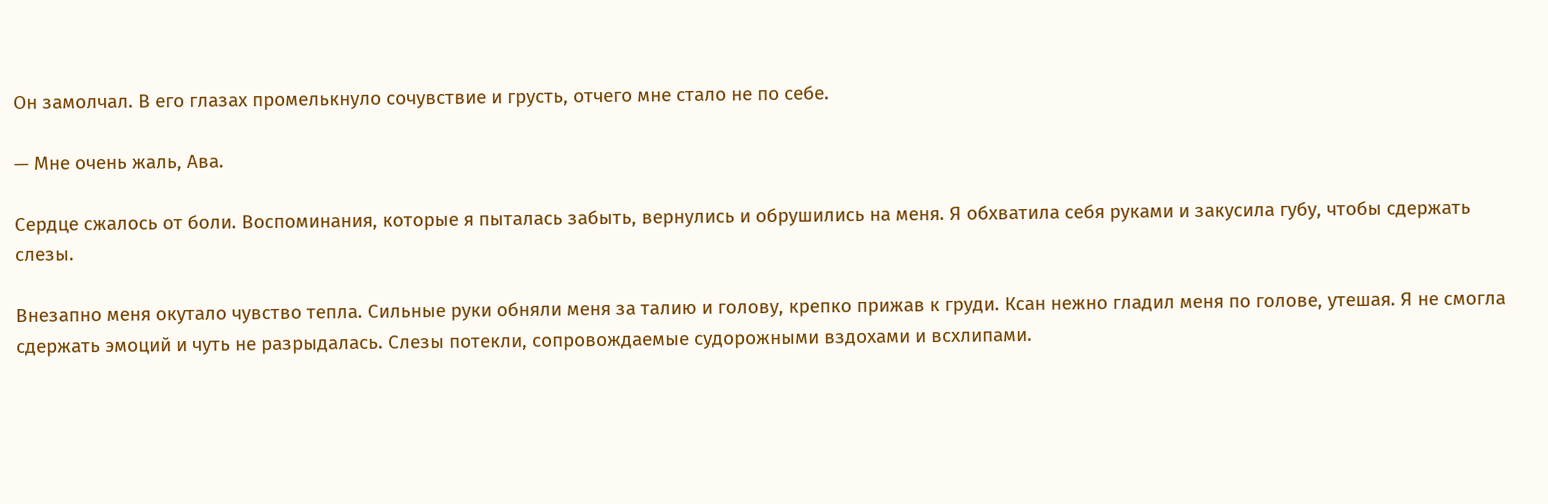Он замолчал. В его глазах промелькнуло сочувствие и грусть, отчего мне стало не по себе.

— Мне очень жаль, Ава.

Сердце сжалось от боли. Воспоминания, которые я пыталась забыть, вернулись и обрушились на меня. Я обхватила себя руками и закусила губу, чтобы сдержать слезы.

Внезапно меня окутало чувство тепла. Сильные руки обняли меня за талию и голову, крепко прижав к груди. Ксан нежно гладил меня по голове, утешая. Я не смогла сдержать эмоций и чуть не разрыдалась. Слезы потекли, сопровождаемые судорожными вздохами и всхлипами.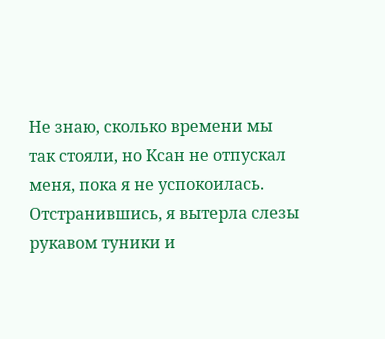Не знаю, сколько времени мы так стояли, но Ксан не отпускал меня, пока я не успокоилась. Отстранившись, я вытерла слезы рукавом туники и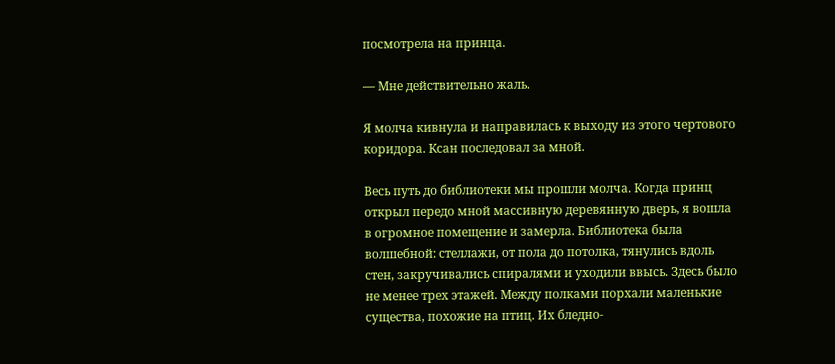посмотрела на принца.

— Мне действительно жаль.

Я молча кивнула и направилась к выходу из этого чертового коридора. Ксан последовал за мной.

Весь путь до библиотеки мы прошли молча. Когда принц открыл передо мной массивную деревянную дверь, я вошла в огромное помещение и замерла. Библиотека была волшебной: стеллажи, от пола до потолка, тянулись вдоль стен, закручивались спиралями и уходили ввысь. Здесь было не менее трех этажей. Между полками порхали маленькие существа, похожие на птиц. Их бледно-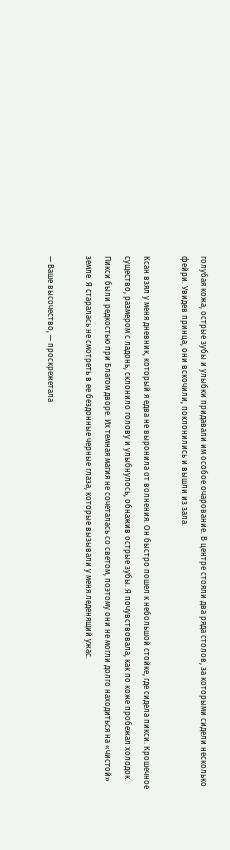голубая кожа, острые зубы и улыбки придавали им особое очарование. В центре стояли два ряда столов, за которыми сидели несколько фейри. Увидев принца, они вскочили, поклонились и вышли из зала.

Ксан взял у меня дневник, который я едва не выронила от волнения. Он быстро пошел к небольшой стойке, где сидела пикси. Крошечное существо, размером с ладонь, склонило голову и улыбнулось, обнажив острые зубы. Я почувствовала, как по коже пробежал холодок. Пикси были редкостью при Благом дворе. Их темная магия не сочеталась со светом, поэтому они не могли долго находиться на «чистой» земле. Я старалась не смотреть в ее бездонные черные глаза, которые вызывали у меня леденящий ужас.

— Ваше высочество, — проскрежетала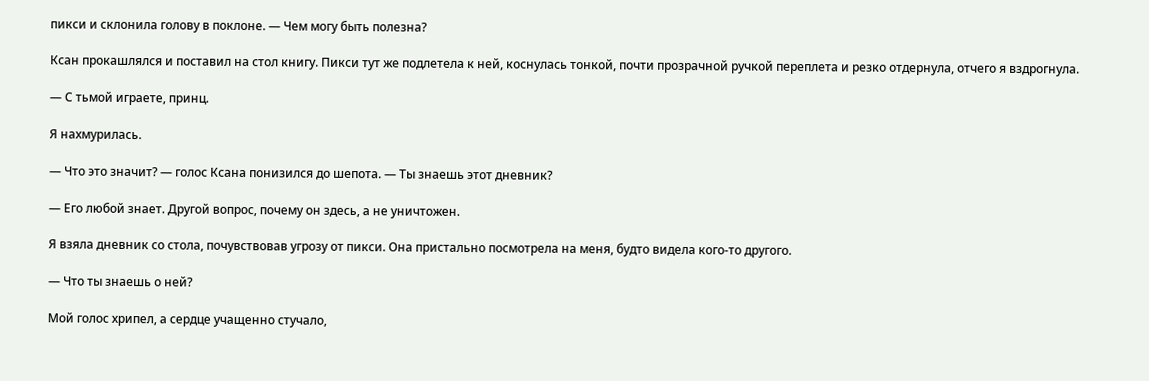пикси и склонила голову в поклоне. — Чем могу быть полезна?

Ксан прокашлялся и поставил на стол книгу. Пикси тут же подлетела к ней, коснулась тонкой, почти прозрачной ручкой переплета и резко отдернула, отчего я вздрогнула.

— С тьмой играете, принц.

Я нахмурилась.

— Что это значит? — голос Ксана понизился до шепота. — Ты знаешь этот дневник?

— Его любой знает. Другой вопрос, почему он здесь, а не уничтожен.

Я взяла дневник со стола, почувствовав угрозу от пикси. Она пристально посмотрела на меня, будто видела кого-то другого.

— Что ты знаешь о ней?

Мой голос хрипел, а сердце учащенно стучало,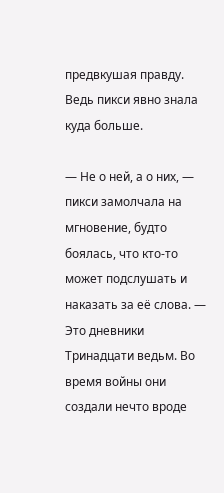предвкушая правду. Ведь пикси явно знала куда больше.

— Не о ней, а о них, — пикси замолчала на мгновение, будто боялась, что кто-то может подслушать и наказать за её слова. — Это дневники Тринадцати ведьм. Во время войны они создали нечто вроде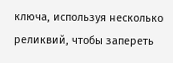ключа, используя несколько реликвий, чтобы запереть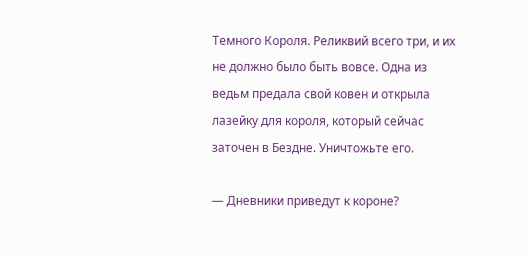Темного Короля. Реликвий всего три, и их не должно было быть вовсе. Одна из ведьм предала свой ковен и открыла лазейку для короля, который сейчас заточен в Бездне. Уничтожьте его.

— Дневники приведут к короне?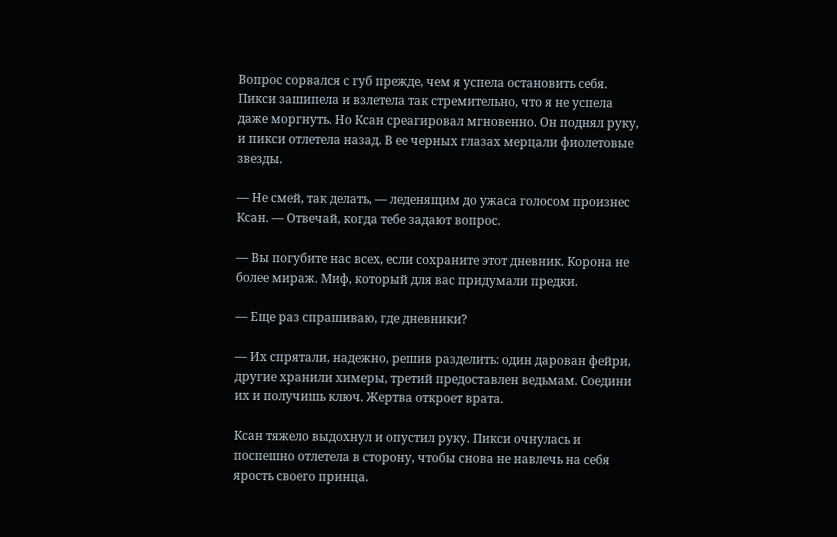Вопрос сорвался с губ прежде, чем я успела остановить себя. Пикси зашипела и взлетела так стремительно, что я не успела даже моргнуть. Но Ксан среагировал мгновенно. Он поднял руку, и пикси отлетела назад. В ее черных глазах мерцали фиолетовые звезды.

— Не смей, так делать, — леденящим до ужаса голосом произнес Ксан. — Отвечай, когда тебе задают вопрос.

— Вы погубите нас всех, если сохраните этот дневник. Корона не более мираж. Миф, который для вас придумали предки.

— Еще раз спрашиваю, где дневники?

— Их спрятали, надежно, решив разделить: один дарован фейри, другие хранили химеры, третий предоставлен ведьмам. Соедини их и получишь ключ. Жертва откроет врата.

Ксан тяжело выдохнул и опустил руку. Пикси очнулась и поспешно отлетела в сторону, чтобы снова не навлечь на себя ярость своего принца.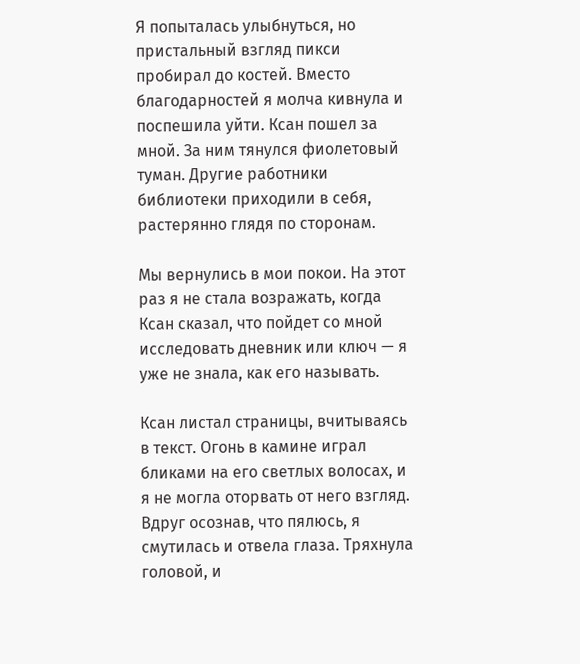Я попыталась улыбнуться, но пристальный взгляд пикси пробирал до костей. Вместо благодарностей я молча кивнула и поспешила уйти. Ксан пошел за мной. За ним тянулся фиолетовый туман. Другие работники библиотеки приходили в себя, растерянно глядя по сторонам.

Мы вернулись в мои покои. На этот раз я не стала возражать, когда Ксан сказал, что пойдет со мной исследовать дневник или ключ — я уже не знала, как его называть.

Ксан листал страницы, вчитываясь в текст. Огонь в камине играл бликами на его светлых волосах, и я не могла оторвать от него взгляд. Вдруг осознав, что пялюсь, я смутилась и отвела глаза. Тряхнула головой, и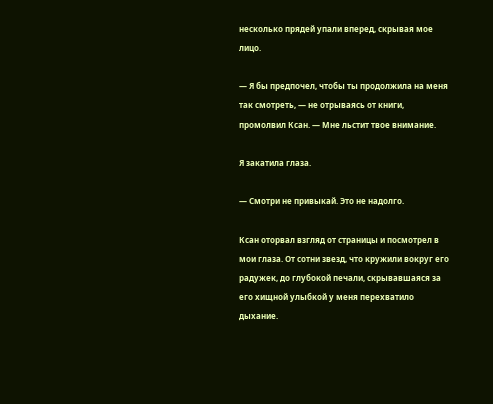несколько прядей упали вперед, скрывая мое лицо.

— Я бы предпочел, чтобы ты продолжила на меня так смотреть, — не отрываясь от книги, промолвил Ксан. — Мне льстит твое внимание.

Я закатила глаза.

— Смотри не привыкай. Это не надолго.

Ксан оторвал взгляд от страницы и посмотрел в мои глаза. От сотни звезд, что кружили вокруг его радужек, до глубокой печали, скрывавшаяся за его хищной улыбкой у меня перехватило дыхание.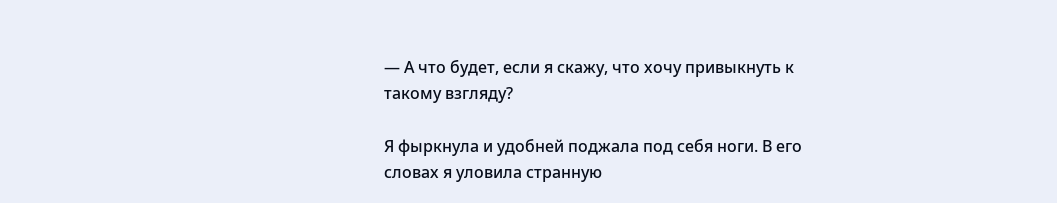— А что будет, если я скажу, что хочу привыкнуть к такому взгляду?

Я фыркнула и удобней поджала под себя ноги. В его словах я уловила странную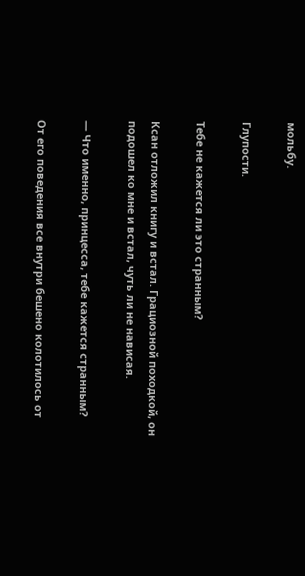мольбу.

Глупости.

Тебе не кажется ли это странным?

Ксан отложил книгу и встал. Грациозной походкой, он подошел ко мне и встал, чуть ли не нависая.

— Что именно, принцесса, тебе кажется странным?

От его поведения все внутри бешено колотилось от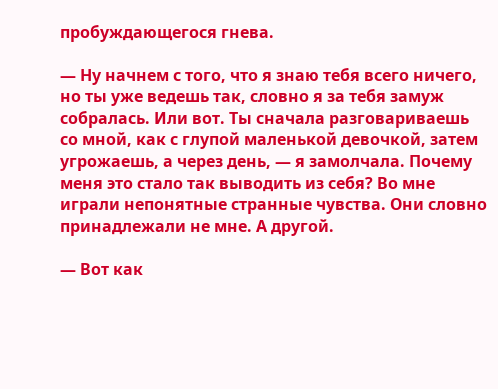пробуждающегося гнева.

— Ну начнем с того, что я знаю тебя всего ничего, но ты уже ведешь так, словно я за тебя замуж собралась. Или вот. Ты сначала разговариваешь со мной, как с глупой маленькой девочкой, затем угрожаешь, а через день, — я замолчала. Почему меня это стало так выводить из себя? Во мне играли непонятные странные чувства. Они словно принадлежали не мне. А другой.

— Вот как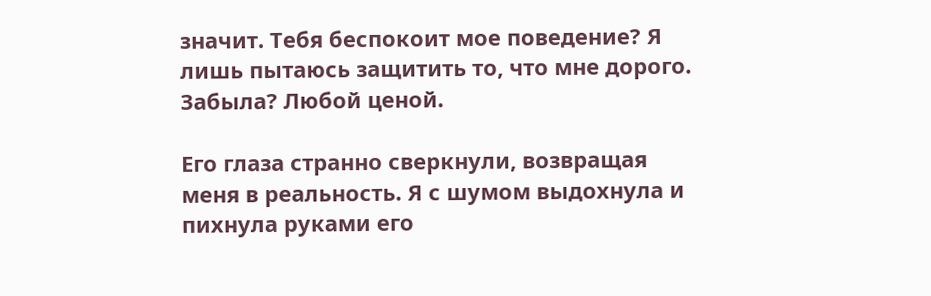значит. Тебя беспокоит мое поведение? Я лишь пытаюсь защитить то, что мне дорого. Забыла? Любой ценой.

Его глаза странно сверкнули, возвращая меня в реальность. Я с шумом выдохнула и пихнула руками его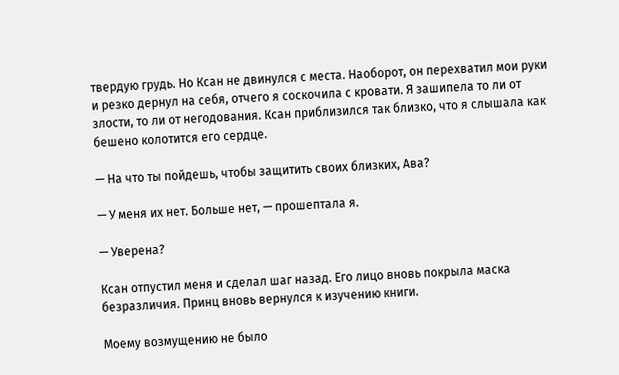твердую грудь. Но Ксан не двинулся с места. Наоборот, он перехватил мои руки и резко дернул на себя, отчего я соскочила с кровати. Я зашипела то ли от злости, то ли от негодования. Ксан приблизился так близко, что я слышала как бешено колотится его сердце.

— На что ты пойдешь, чтобы защитить своих близких, Ава?

— У меня их нет. Больше нет, — прошептала я.

— Уверена?

Ксан отпустил меня и сделал шаг назад. Его лицо вновь покрыла маска безразличия. Принц вновь вернулся к изучению книги.

Моему возмущению не было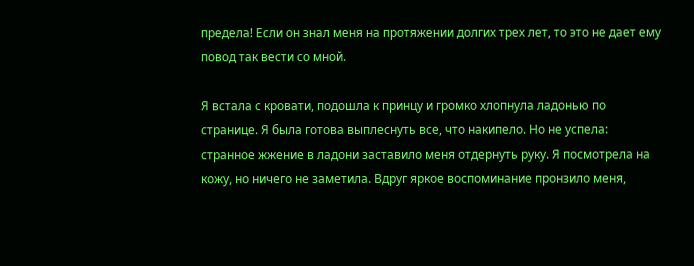предела! Если он знал меня на протяжении долгих трех лет, то это не дает ему повод так вести со мной.

Я встала с кровати, подошла к принцу и громко хлопнула ладонью по странице. Я была готова выплеснуть все, что накипело. Но не успела: странное жжение в ладони заставило меня отдернуть руку. Я посмотрела на кожу, но ничего не заметила. Вдруг яркое воспоминание пронзило меня,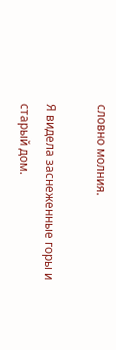словно молния.

Я видела заснеженные горы и старый дом.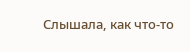Слышала, как что-то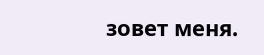зовет меня.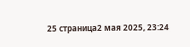25 страница2 мая 2025, 23:24